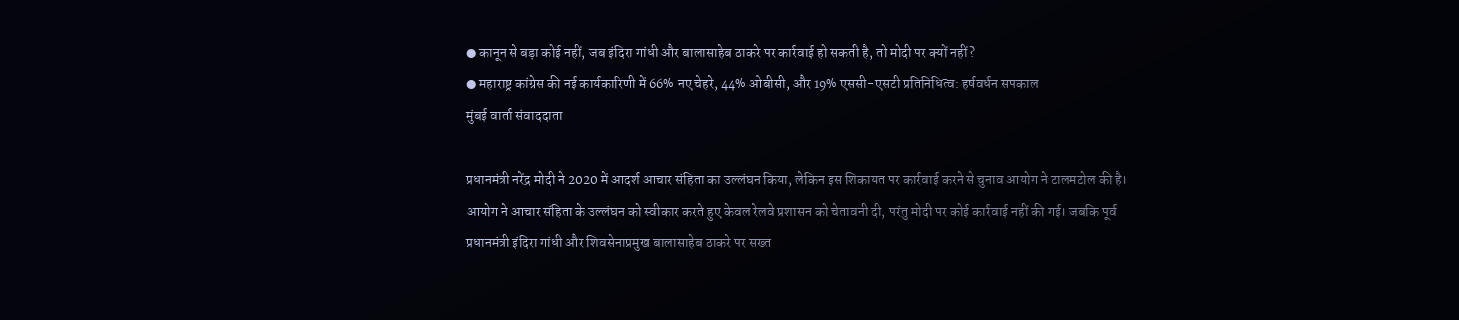● कानून से बड़ा कोई नहीं, जब इंदिरा गांधी और बालासाहेब ठाकरे पर कार्रवाई हो सकती है, तो मोदी पर क्यों नहीं?
● महाराष्ट्र कांग्रेस की नई कार्यकारिणी में 66% नए चेहरे, 44% ओबीसी, और 19% एससी-एसटी प्रतिनिधित्व: हर्षवर्धन सपकाल
मुंबई वार्ता संवाददाता

प्रधानमंत्री नरेंद्र मोदी ने 2020 में आदर्श आचार संहिता का उल्लंघन किया, लेकिन इस शिकायत पर कार्रवाई करने से चुनाव आयोग ने टालमटोल की है। आयोग ने आचार संहिता के उल्लंघन को स्वीकार करते हुए केवल रेलवे प्रशासन को चेतावनी दी, परंतु मोदी पर कोई कार्रवाई नहीं की गई। जबकि पूर्व प्रधानमंत्री इंदिरा गांधी और शिवसेनाप्रमुख बालासाहेब ठाकरे पर सख्त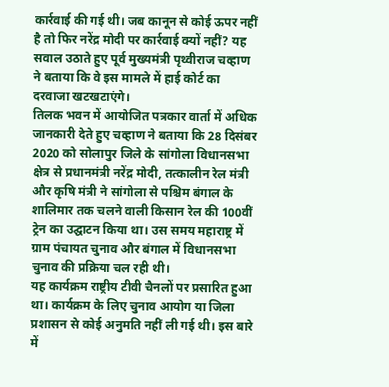कार्रवाई की गई थी। जब कानून से कोई ऊपर नहीं है तो फिर नरेंद्र मोदी पर कार्रवाई क्यों नहीं? यह सवाल उठाते हुए पूर्व मुख्यमंत्री पृथ्वीराज चव्हाण ने बताया कि वे इस मामले में हाई कोर्ट का दरवाजा खटखटाएंगे।
तिलक भवन में आयोजित पत्रकार वार्ता में अधिक जानकारी देते हुए चव्हाण ने बताया कि 28 दिसंबर 2020 को सोलापुर जिले के सांगोला विधानसभा क्षेत्र से प्रधानमंत्री नरेंद्र मोदी, तत्कालीन रेल मंत्री और कृषि मंत्री ने सांगोला से पश्चिम बंगाल के शालिमार तक चलने वाली किसान रेल की 100वीं ट्रेन का उद्घाटन किया था। उस समय महाराष्ट्र में ग्राम पंचायत चुनाव और बंगाल में विधानसभा चुनाव की प्रक्रिया चल रही थी।
यह कार्यक्रम राष्ट्रीय टीवी चैनलों पर प्रसारित हुआ था। कार्यक्रम के लिए चुनाव आयोग या जिला प्रशासन से कोई अनुमति नहीं ली गई थी। इस बारे में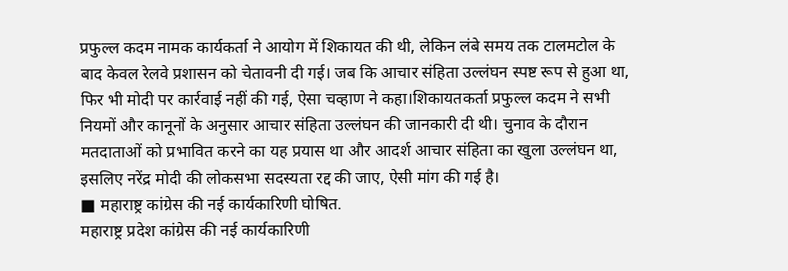प्रफुल्ल कदम नामक कार्यकर्ता ने आयोग में शिकायत की थी, लेकिन लंबे समय तक टालमटोल के बाद केवल रेलवे प्रशासन को चेतावनी दी गई। जब कि आचार संहिता उल्लंघन स्पष्ट रूप से हुआ था, फिर भी मोदी पर कार्रवाई नहीं की गई, ऐसा चव्हाण ने कहा।शिकायतकर्ता प्रफुल्ल कदम ने सभी नियमों और कानूनों के अनुसार आचार संहिता उल्लंघन की जानकारी दी थी। चुनाव के दौरान मतदाताओं को प्रभावित करने का यह प्रयास था और आदर्श आचार संहिता का खुला उल्लंघन था, इसलिए नरेंद्र मोदी की लोकसभा सदस्यता रद्द की जाए, ऐसी मांग की गई है।
■ महाराष्ट्र कांग्रेस की नई कार्यकारिणी घोषित.
महाराष्ट्र प्रदेश कांग्रेस की नई कार्यकारिणी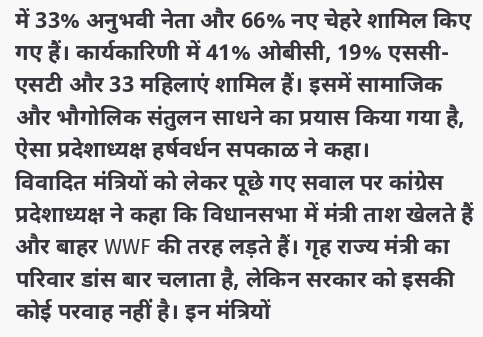में 33% अनुभवी नेता और 66% नए चेहरे शामिल किए गए हैं। कार्यकारिणी में 41% ओबीसी, 19% एससी-एसटी और 33 महिलाएं शामिल हैं। इसमें सामाजिक और भौगोलिक संतुलन साधने का प्रयास किया गया है, ऐसा प्रदेशाध्यक्ष हर्षवर्धन सपकाळ ने कहा।
विवादित मंत्रियों को लेकर पूछे गए सवाल पर कांग्रेस प्रदेशाध्यक्ष ने कहा कि विधानसभा में मंत्री ताश खेलते हैं और बाहर WWF की तरह लड़ते हैं। गृह राज्य मंत्री का परिवार डांस बार चलाता है, लेकिन सरकार को इसकी कोई परवाह नहीं है। इन मंत्रियों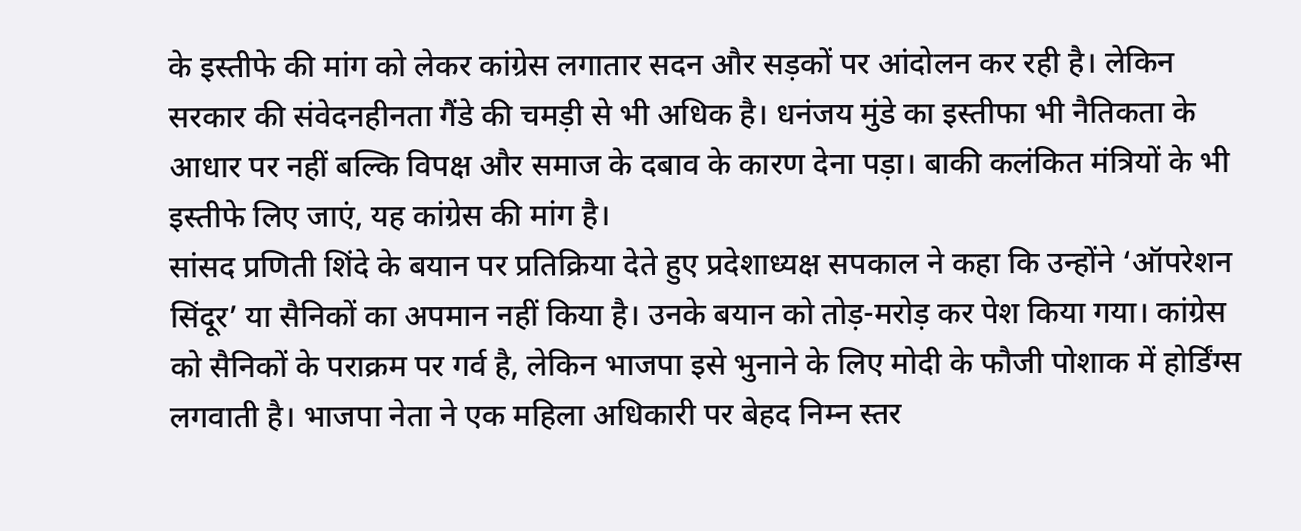के इस्तीफे की मांग को लेकर कांग्रेस लगातार सदन और सड़कों पर आंदोलन कर रही है। लेकिन सरकार की संवेदनहीनता गैंडे की चमड़ी से भी अधिक है। धनंजय मुंडे का इस्तीफा भी नैतिकता के आधार पर नहीं बल्कि विपक्ष और समाज के दबाव के कारण देना पड़ा। बाकी कलंकित मंत्रियों के भी इस्तीफे लिए जाएं, यह कांग्रेस की मांग है।
सांसद प्रणिती शिंदे के बयान पर प्रतिक्रिया देते हुए प्रदेशाध्यक्ष सपकाल ने कहा कि उन्होंने ‘ऑपरेशन सिंदूर’ या सैनिकों का अपमान नहीं किया है। उनके बयान को तोड़-मरोड़ कर पेश किया गया। कांग्रेस को सैनिकों के पराक्रम पर गर्व है, लेकिन भाजपा इसे भुनाने के लिए मोदी के फौजी पोशाक में होर्डिंग्स लगवाती है। भाजपा नेता ने एक महिला अधिकारी पर बेहद निम्न स्तर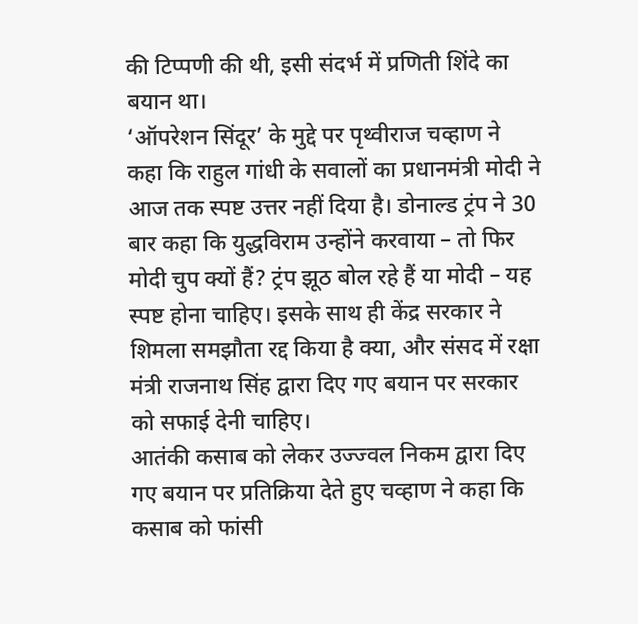की टिप्पणी की थी, इसी संदर्भ में प्रणिती शिंदे का बयान था।
‘ऑपरेशन सिंदूर’ के मुद्दे पर पृथ्वीराज चव्हाण ने कहा कि राहुल गांधी के सवालों का प्रधानमंत्री मोदी ने आज तक स्पष्ट उत्तर नहीं दिया है। डोनाल्ड ट्रंप ने 30 बार कहा कि युद्धविराम उन्होंने करवाया – तो फिर मोदी चुप क्यों हैं? ट्रंप झूठ बोल रहे हैं या मोदी – यह स्पष्ट होना चाहिए। इसके साथ ही केंद्र सरकार ने शिमला समझौता रद्द किया है क्या, और संसद में रक्षा मंत्री राजनाथ सिंह द्वारा दिए गए बयान पर सरकार को सफाई देनी चाहिए।
आतंकी कसाब को लेकर उज्ज्वल निकम द्वारा दिए गए बयान पर प्रतिक्रिया देते हुए चव्हाण ने कहा कि कसाब को फांसी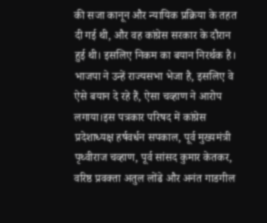की सजा कानून और न्यायिक प्रक्रिया के तहत दी गई थी, और वह कांग्रेस सरकार के दौरान हुई थी। इसलिए निकम का बयान निरर्थक है। भाजपा ने उन्हें राज्यसभा भेजा है, इसलिए वे ऐसे बयान दे रहे हैं, ऐसा चव्हाण ने आरोप लगाया।इस पत्रकार परिषद में कांग्रेस प्रदेशाध्यक्ष हर्षवर्धन सपकाल, पूर्व मुख्यमंत्री पृथ्वीराज चव्हाण, पूर्व सांसद कुमार केतकर, वरिष्ठ प्रवक्ता अतुल लोंढे और अनंत गाडगील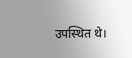उपस्थित थे।